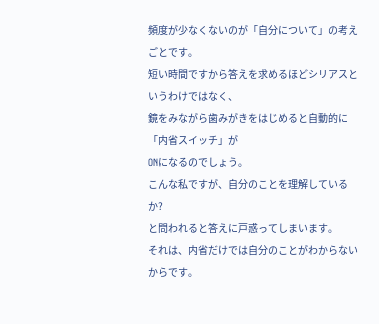頻度が少なくないのが「自分について」の考えごとです。
短い時間ですから答えを求めるほどシリアスというわけではなく、
鏡をみながら歯みがきをはじめると自動的に「内省スイッチ」が
ONになるのでしょう。
こんな私ですが、自分のことを理解しているか?
と問われると答えに戸惑ってしまいます。
それは、内省だけでは自分のことがわからないからです。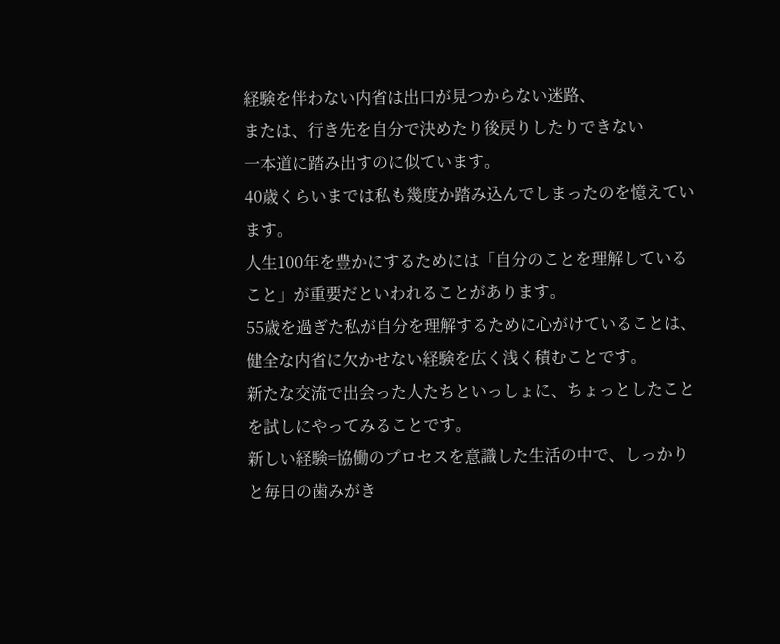経験を伴わない内省は出口が見つからない迷路、
または、行き先を自分で決めたり後戻りしたりできない
一本道に踏み出すのに似ています。
40歳くらいまでは私も幾度か踏み込んでしまったのを憶えています。
人生100年を豊かにするためには「自分のことを理解していること」が重要だといわれることがあります。
55歳を過ぎた私が自分を理解するために心がけていることは、健全な内省に欠かせない経験を広く浅く積むことです。
新たな交流で出会った人たちといっしょに、ちょっとしたことを試しにやってみることです。
新しい経験=協働のプロセスを意識した生活の中で、しっかりと毎日の歯みがき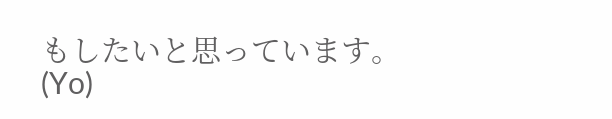もしたいと思っています。
(Yo)